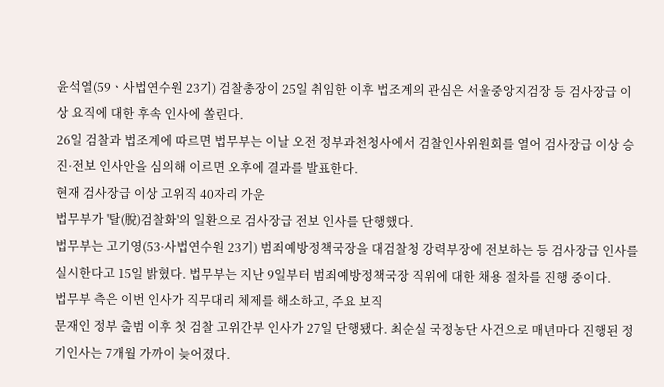윤석열(59ㆍ사법연수원 23기) 검찰총장이 25일 취임한 이후 법조계의 관심은 서울중앙지검장 등 검사장급 이상 요직에 대한 후속 인사에 쏠린다.
26일 검찰과 법조계에 따르면 법무부는 이날 오전 정부과천청사에서 검찰인사위원회를 열어 검사장급 이상 승진·전보 인사안을 심의해 이르면 오후에 결과를 발표한다.
현재 검사장급 이상 고위직 40자리 가운
법무부가 '탈(脫)검찰화'의 일환으로 검사장급 전보 인사를 단행했다.
법무부는 고기영(53·사법연수원 23기) 범죄예방정책국장을 대검찰청 강력부장에 전보하는 등 검사장급 인사를 실시한다고 15일 밝혔다. 법무부는 지난 9일부터 범죄예방정책국장 직위에 대한 채용 절차를 진행 중이다.
법무부 측은 이번 인사가 직무대리 체제를 해소하고, 주요 보직
문재인 정부 출범 이후 첫 검찰 고위간부 인사가 27일 단행됐다. 최순실 국정농단 사건으로 매년마다 진행된 정기인사는 7개월 가까이 늦어졌다.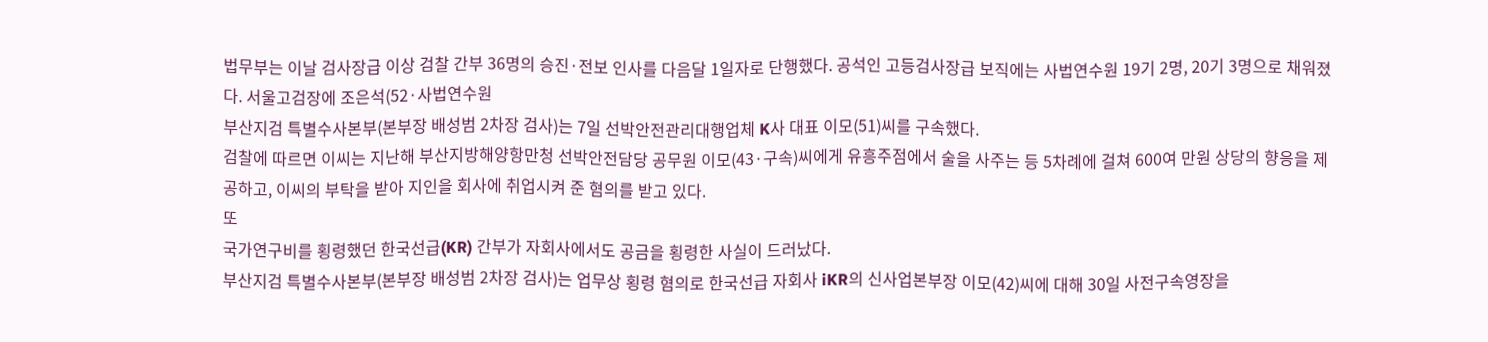법무부는 이날 검사장급 이상 검찰 간부 36명의 승진·전보 인사를 다음달 1일자로 단행했다. 공석인 고등검사장급 보직에는 사법연수원 19기 2명, 20기 3명으로 채워졌다. 서울고검장에 조은석(52·사법연수원
부산지검 특별수사본부(본부장 배성범 2차장 검사)는 7일 선박안전관리대행업체 K사 대표 이모(51)씨를 구속했다.
검찰에 따르면 이씨는 지난해 부산지방해양항만청 선박안전담당 공무원 이모(43·구속)씨에게 유흥주점에서 술을 사주는 등 5차례에 걸쳐 600여 만원 상당의 향응을 제공하고, 이씨의 부탁을 받아 지인을 회사에 취업시켜 준 혐의를 받고 있다.
또
국가연구비를 횡령했던 한국선급(KR) 간부가 자회사에서도 공금을 횡령한 사실이 드러났다.
부산지검 특별수사본부(본부장 배성범 2차장 검사)는 업무상 횡령 혐의로 한국선급 자회사 iKR의 신사업본부장 이모(42)씨에 대해 30일 사전구속영장을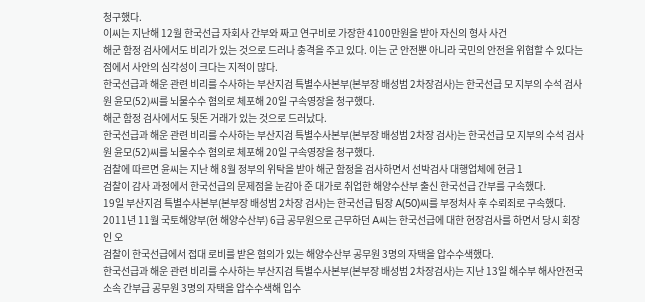청구했다.
이씨는 지난해 12월 한국선급 자회사 간부와 짜고 연구비로 가장한 4100만원을 받아 자신의 형사 사건
해군 함정 검사에서도 비리가 있는 것으로 드러나 충격을 주고 있다. 이는 군 안전뿐 아니라 국민의 안전을 위협할 수 있다는 점에서 사안의 심각성이 크다는 지적이 많다.
한국선급과 해운 관련 비리를 수사하는 부산지검 특별수사본부(본부장 배성범 2차장검사)는 한국선급 모 지부의 수석 검사원 윤모(52)씨를 뇌물수수 혐의로 체포해 20일 구속영장을 청구했다.
해군 함정 검사에서도 뒷돈 거래가 있는 것으로 드러났다.
한국선급과 해운 관련 비리를 수사하는 부산지검 특별수사본부(본부장 배성범 2차장 검사)는 한국선급 모 지부의 수석 검사원 윤모(52)씨를 뇌물수수 혐의로 체포해 20일 구속영장을 청구했다.
검찰에 따르면 윤씨는 지난 해 8월 정부의 위탁을 받아 해군 함정을 검사하면서 선박검사 대행업체에 현금 1
검찰이 감사 과정에서 한국선급의 문제점을 눈감아 준 대가로 취업한 해양수산부 출신 한국선급 간부를 구속했다.
19일 부산지검 특별수사본부(본부장 배성범 2차장 검사)는 한국선급 팀장 A(50)씨를 부정처사 후 수뢰죄로 구속했다.
2011년 11월 국토해양부(현 해양수산부) 6급 공무원으로 근무하던 A씨는 한국선급에 대한 현장검사를 하면서 당시 회장인 오
검찰이 한국선급에서 접대 로비를 받은 혐의가 있는 해양수산부 공무원 3명의 자택을 압수수색했다.
한국선급과 해운 관련 비리를 수사하는 부산지검 특별수사본부(본부장 배성범 2차장검사)는 지난 13일 해수부 해사안전국 소속 간부급 공무원 3명의 자택을 압수수색해 입수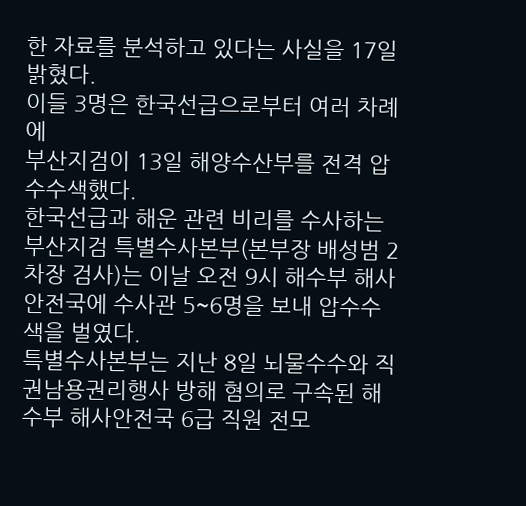한 자료를 분석하고 있다는 사실을 17일 밝혔다.
이들 3명은 한국선급으로부터 여러 차례에
부산지검이 13일 해양수산부를 전격 압수수색했다.
한국선급과 해운 관련 비리를 수사하는 부산지검 특별수사본부(본부장 배성범 2차장 검사)는 이날 오전 9시 해수부 해사안전국에 수사관 5~6명을 보내 압수수색을 벌였다.
특별수사본부는 지난 8일 뇌물수수와 직권남용권리행사 방해 혐의로 구속된 해수부 해사안전국 6급 직원 전모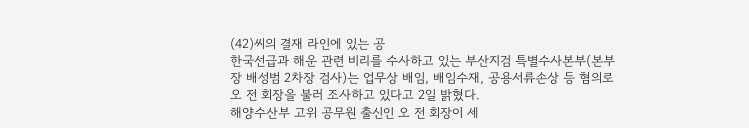(42)씨의 결재 라인에 있는 공
한국선급과 해운 관련 비리를 수사하고 있는 부산지검 특별수사본부(본부장 배성범 2차장 검사)는 업무상 배임, 배임수재, 공용서류손상 등 혐의로 오 전 회장을 불러 조사하고 있다고 2일 밝혔다.
해양수산부 고위 공무원 출신인 오 전 회장이 세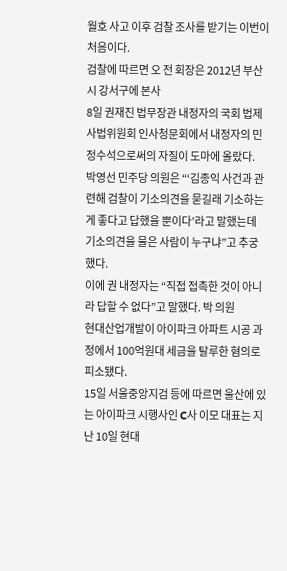월호 사고 이후 검찰 조사를 받기는 이번이 처음이다.
검찰에 따르면 오 전 회장은 2012년 부산시 강서구에 본사
8일 권재진 법무장관 내정자의 국회 법제사법위원회 인사청문회에서 내정자의 민정수석으로써의 자질이 도마에 올랐다.
박영선 민주당 의원은 “‘김종익 사건과 관련해 검찰이 기소의견을 묻길래 기소하는게 좋다고 답했을 뿐이다’라고 말했는데 기소의견을 물은 사람이 누구냐”고 추궁했다.
이에 권 내정자는 “직접 접촉한 것이 아니라 답할 수 없다”고 말했다. 박 의원
현대산업개발이 아이파크 아파트 시공 과정에서 100억원대 세금을 탈루한 혐의로 피소됐다.
15일 서울중앙지검 등에 따르면 울산에 있는 아이파크 시행사인 C사 이모 대표는 지난 10일 현대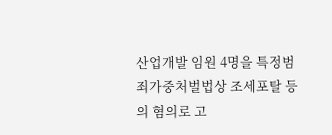산업개발 임원 4명을 특정범죄가중처벌법상 조세포탈 등의 혐의로 고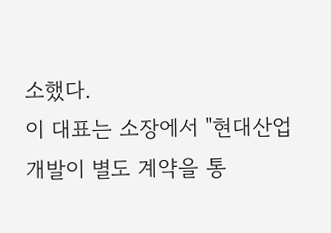소했다.
이 대표는 소장에서 "현대산업개발이 별도 계약을 통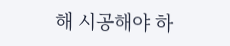해 시공해야 하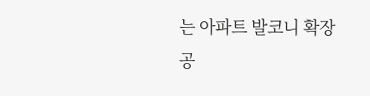는 아파트 발코니 확장공